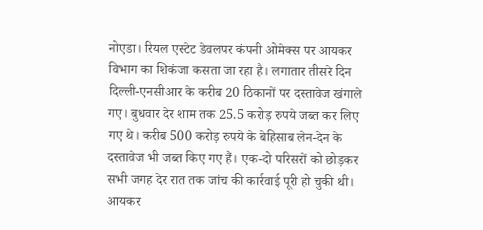नोएडा। रियल एस्टेट डेवलपर कंपनी ओमेक्स पर आयकर विभाग का शिकंजा कसता जा रहा है। लगातार तीसरे दिन दिल्ली-एनसीआर के करीब 20 ठिकानों पर दस्तावेज खंगाले गए। बुधवार देर शाम तक 25.5 करोड़ रुपये जब्त कर लिए गए थे। करीब 500 करोड़ रुपये के बेहिसाब लेन-देन के दस्तावेज भी जब्त किए गए हैं। एक-दो परिसरों को छोड़कर सभी जगह देर रात तक जांच की कार्रवाई पूरी हो चुकी थी।
आयकर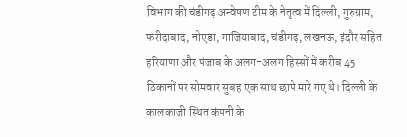विभाग की चंडीगढ़ अन्वेषण टीम के नेतृत्व में दिल्ली, गुरुग्राम, फरीदाबाद, नोएडा, गाजियाबाद, चंडीगढ़, लखनऊ, इंदौर सहित हरियाणा और पंजाब के अलग-अलग हिस्सों में करीब 45 ठिकानों पर सोमवार सुबह एक साथ छापे मारे गए थे। दिल्ली के कालकाजी स्थित कंपनी के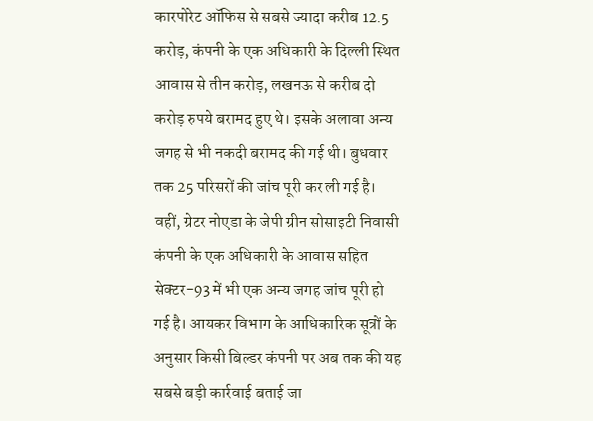कारपोरेट ऑफिस से सबसे ज्यादा करीब 12.5 करोड़, कंपनी के एक अधिकारी के दिल्ली स्थित आवास से तीन करोड़, लखनऊ से करीब दो करोड़ रुपये बरामद हुए थे। इसके अलावा अन्य जगह से भी नकदी बरामद की गई थी। बुधवार तक 25 परिसरों की जांच पूरी कर ली गई है।
वहीं, ग्रेटर नोएडा के जेपी ग्रीन सोसाइटी निवासी कंपनी के एक अधिकारी के आवास सहित सेक्टर-93 में भी एक अन्य जगह जांच पूरी हो गई है। आयकर विभाग के आधिकारिक सूत्रों के अनुसार किसी बिल्डर कंपनी पर अब तक की यह सबसे बड़ी कार्रवाई बताई जा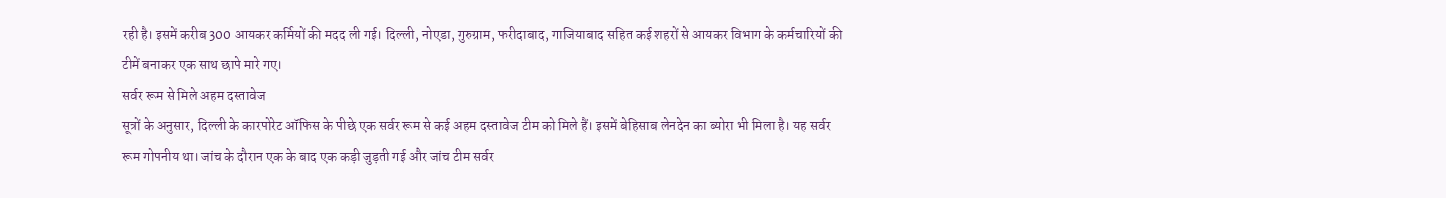रही है। इसमें करीब 300 आयकर कर्मियों की मदद ली गई। दिल्ली, नोएडा, गुरुग्राम, फरीदाबाद, गाजियाबाद सहित कई शहरों से आयकर विभाग के कर्मचारियों की टीमें बनाकर एक साथ छापे मारे गए।
सर्वर रूम से मिले अहम दस्तावेज
सूत्रों के अनुसार, दिल्ली के कारपोरेट ऑफिस के पीछे एक सर्वर रूम से कई अहम दस्तावेज टीम को मिले हैं। इसमें बेहिसाब लेनदेन का ब्योरा भी मिला है। यह सर्वर रूम गोपनीय था। जांच के दौरान एक के बाद एक कड़ी जुड़ती गई और जांच टीम सर्वर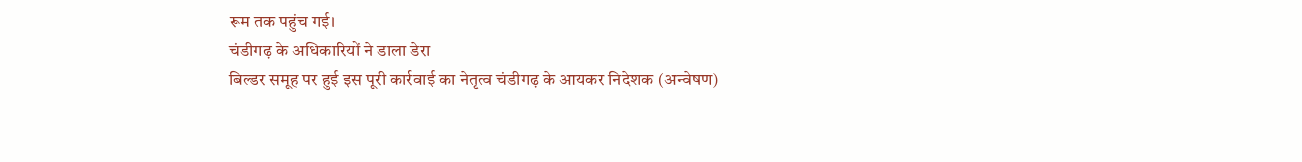रूम तक पहुंच गई।
चंडीगढ़ के अधिकारियों ने डाला डेरा
बिल्डर समूह पर हुई इस पूरी कार्रवाई का नेतृत्व चंडीगढ़ के आयकर निदेशक (अन्वेषण)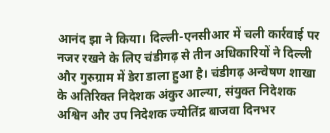आनंद झा ने किया। दिल्ली-एनसीआर में चली कार्रवाई पर नजर रखने के लिए चंडीगढ़ से तीन अधिकारियों ने दिल्ली और गुरुग्राम में डेरा डाला हुआ है। चंडीगढ़ अन्वेषण शाखा के अतिरिक्त निदेशक अंकुर आल्या, संयुक्त निदेशक अश्विन और उप निदेशक ज्योतिंद्र बाजवा दिनभर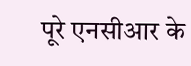पूरे एनसीआर के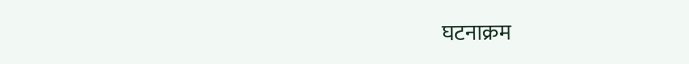घटनाक्रम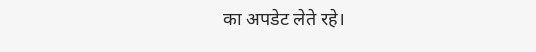का अपडेट लेते रहे।